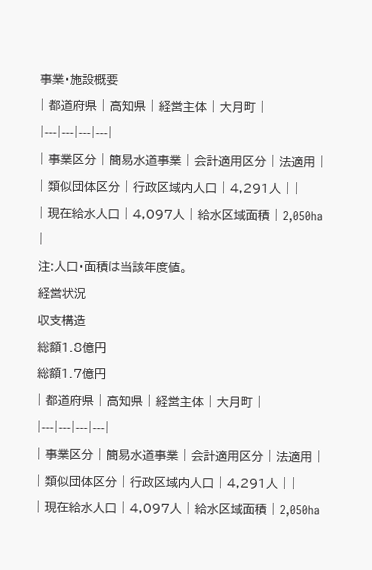事業・施設概要
| 都道府県 | 高知県 | 経営主体 | 大月町 |
|---|---|---|---|
| 事業区分 | 簡易水道事業 | 会計適用区分 | 法適用 |
| 類似団体区分 | 行政区域内人口 | 4,291人 | |
| 現在給水人口 | 4,097人 | 給水区域面積 | 2,050ha |
注:人口・面積は当該年度値。
経営状況
収支構造
総額1.8億円
総額1.7億円
| 都道府県 | 高知県 | 経営主体 | 大月町 |
|---|---|---|---|
| 事業区分 | 簡易水道事業 | 会計適用区分 | 法適用 |
| 類似団体区分 | 行政区域内人口 | 4,291人 | |
| 現在給水人口 | 4,097人 | 給水区域面積 | 2,050ha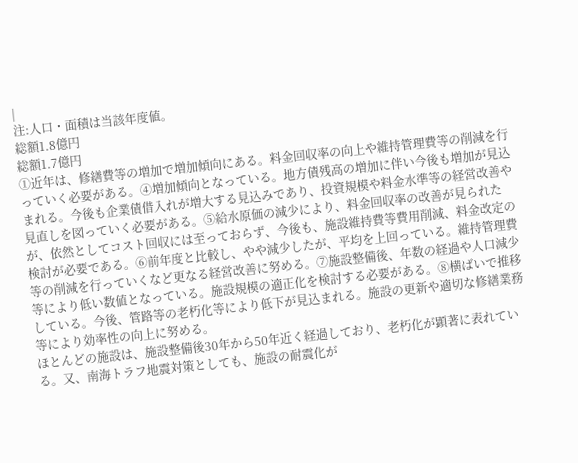|
注:人口・面積は当該年度値。
総額1.8億円
総額1.7億円
①近年は、修繕費等の増加で増加傾向にある。料金回収率の向上や維持管理費等の削減を行っていく必要がある。④増加傾向となっている。地方債残高の増加に伴い今後も増加が見込まれる。今後も企業債借入れが増大する見込みであり、投資規模や料金水準等の経営改善や見直しを図っていく必要がある。⑤給水原価の減少により、料金回収率の改善が見られたが、依然としてコスト回収には至っておらず、今後も、施設維持費等費用削減、料金改定の検討が必要である。⑥前年度と比較し、やや減少したが、平均を上回っている。維持管理費等の削減を行っていくなど更なる経営改善に努める。⑦施設整備後、年数の経過や人口減少等により低い数値となっている。施設規模の適正化を検討する必要がある。⑧横ばいで推移している。今後、管路等の老朽化等により低下が見込まれる。施設の更新や適切な修繕業務等により効率性の向上に努める。
ほとんどの施設は、施設整備後30年から50年近く経過しており、老朽化が顕著に表れている。又、南海トラフ地震対策としても、施設の耐震化が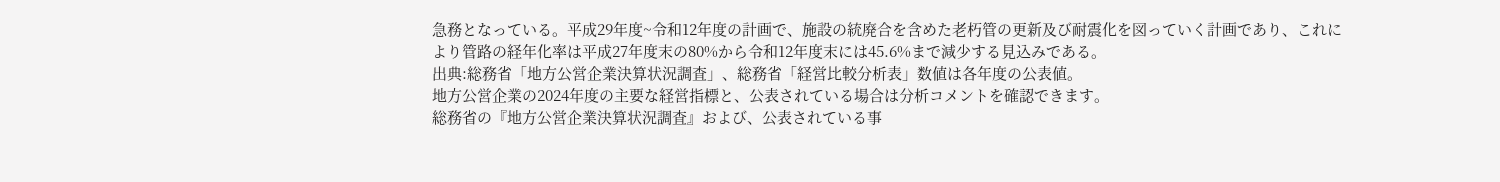急務となっている。平成29年度~令和12年度の計画で、施設の統廃合を含めた老朽管の更新及び耐震化を図っていく計画であり、これにより管路の経年化率は平成27年度末の80%から令和12年度末には45.6%まで減少する見込みである。
出典:総務省「地方公営企業決算状況調査」、総務省「経営比較分析表」数値は各年度の公表値。
地方公営企業の2024年度の主要な経営指標と、公表されている場合は分析コメントを確認できます。
総務省の『地方公営企業決算状況調査』および、公表されている事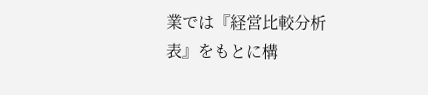業では『経営比較分析表』をもとに構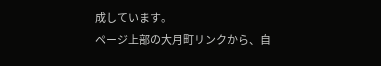成しています。
ページ上部の大月町リンクから、自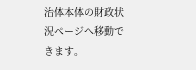治体本体の財政状況ページへ移動できます。